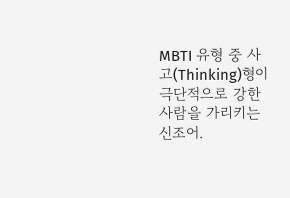MBTI 유형 중 사고(Thinking)형이 극단적으로 강한 사람을 가리키는 신조어.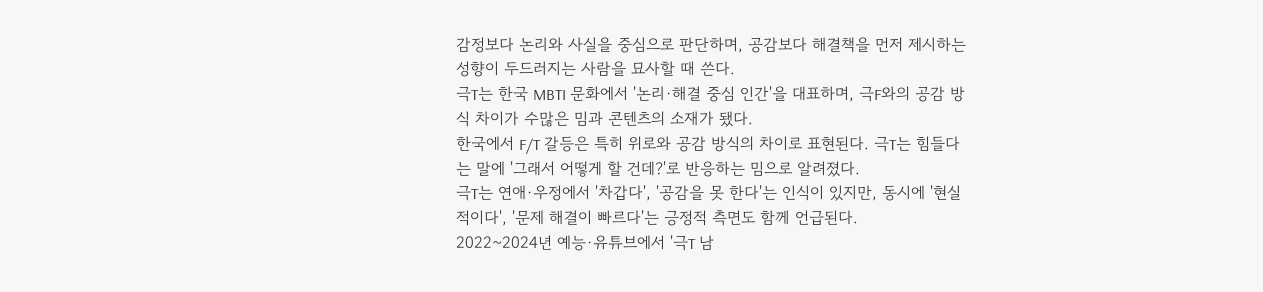감정보다 논리와 사실을 중심으로 판단하며, 공감보다 해결책을 먼저 제시하는 성향이 두드러지는 사람을 묘사할 때 쓴다.
극T는 한국 MBTI 문화에서 '논리·해결 중심 인간'을 대표하며, 극F와의 공감 방식 차이가 수많은 밈과 콘텐츠의 소재가 됐다.
한국에서 F/T 갈등은 특히 위로와 공감 방식의 차이로 표현된다. 극T는 힘들다는 말에 '그래서 어떻게 할 건데?'로 반응하는 밈으로 알려졌다.
극T는 연애·우정에서 '차갑다', '공감을 못 한다'는 인식이 있지만, 동시에 '현실적이다', '문제 해결이 빠르다'는 긍정적 측면도 함께 언급된다.
2022~2024년 예능·유튜브에서 '극T 남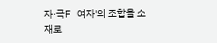자·극F 여자'의 조합을 소재로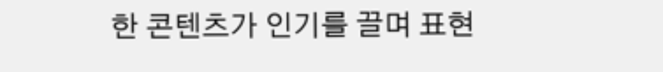한 콘텐츠가 인기를 끌며 표현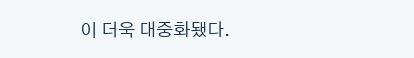이 더욱 대중화됐다.